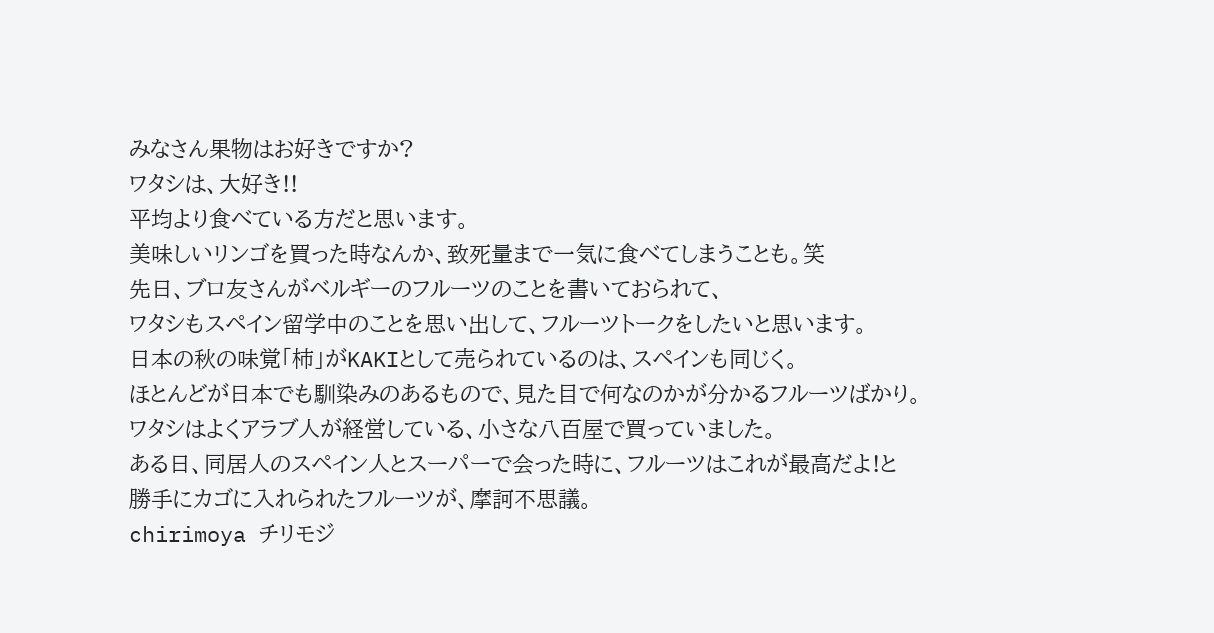みなさん果物はお好きですか?
ワタシは、大好き!!
平均より食べている方だと思います。
美味しいリンゴを買った時なんか、致死量まで一気に食べてしまうことも。笑
先日、ブロ友さんがベルギーのフルーツのことを書いておられて、
ワタシもスペイン留学中のことを思い出して、フルーツトークをしたいと思います。
日本の秋の味覚「柿」がKAKIとして売られているのは、スペインも同じく。
ほとんどが日本でも馴染みのあるもので、見た目で何なのかが分かるフルーツばかり。
ワタシはよくアラブ人が経営している、小さな八百屋で買っていました。
ある日、同居人のスペイン人とスーパーで会った時に、フルーツはこれが最高だよ!と
勝手にカゴに入れられたフルーツが、摩訶不思議。
chirimoya チリモジ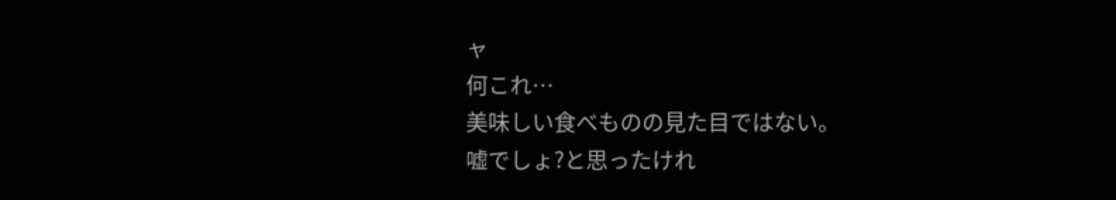ャ
何これ…
美味しい食べものの見た目ではない。
嘘でしょ?と思ったけれ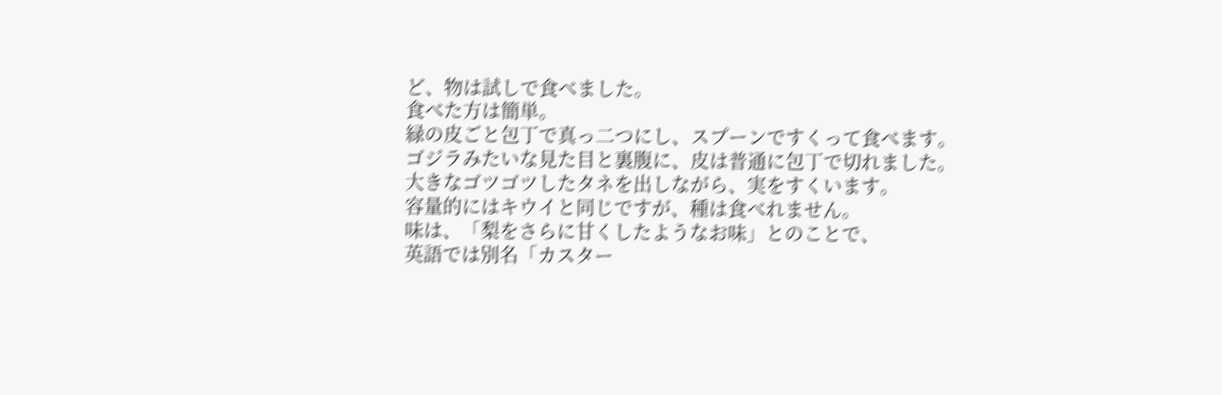ど、物は試しで食べました。
食べた方は簡単。
緑の皮ごと包丁で真っ二つにし、スプーンですくって食べます。
ゴジラみたいな見た目と裏腹に、皮は普通に包丁で切れました。
大きなゴツゴツしたタネを出しながら、実をすくいます。
容量的にはキウイと同じですが、種は食べれません。
味は、「梨をさらに甘くしたようなお味」とのことで、
英語では別名「カスター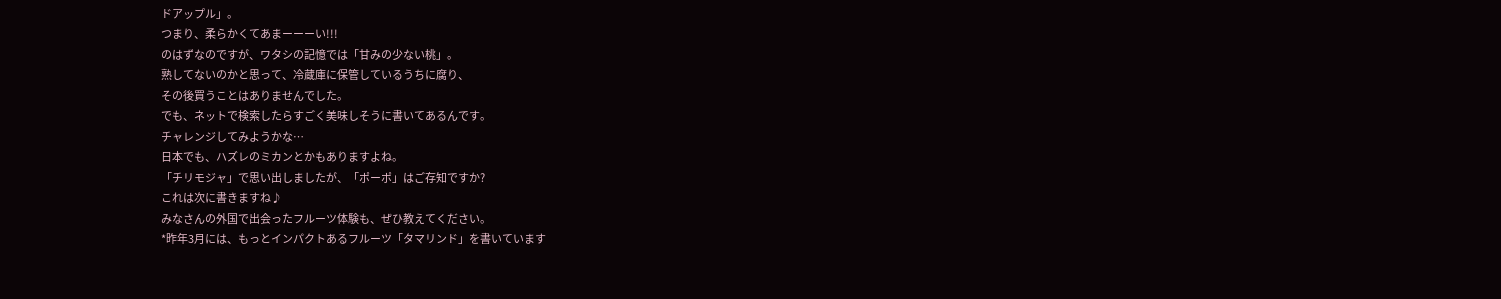ドアップル」。
つまり、柔らかくてあまーーーい!!!
のはずなのですが、ワタシの記憶では「甘みの少ない桃」。
熟してないのかと思って、冷蔵庫に保管しているうちに腐り、
その後買うことはありませんでした。
でも、ネットで検索したらすごく美味しそうに書いてあるんです。
チャレンジしてみようかな…
日本でも、ハズレのミカンとかもありますよね。
「チリモジャ」で思い出しましたが、「ポーポ」はご存知ですか?
これは次に書きますね♪
みなさんの外国で出会ったフルーツ体験も、ぜひ教えてください。
*昨年3月には、もっとインパクトあるフルーツ「タマリンド」を書いています